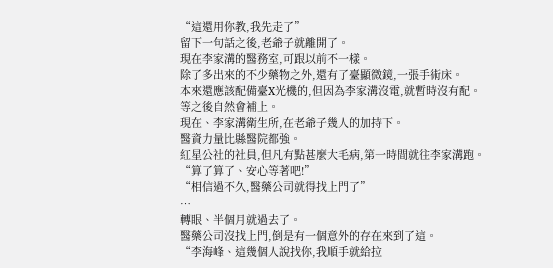“這還用你教,我先走了”
留下一句話之後,老爺子就離開了。
現在李家溝的醫務室,可跟以前不一樣。
除了多出來的不少藥物之外,還有了臺顯微鏡,一張手術床。
本來還應該配備臺X光機的,但因為李家溝沒電,就暫時沒有配。
等之後自然會補上。
現在、李家溝衛生所,在老爺子幾人的加持下。
醫資力量比縣醫院都強。
紅星公社的社員,但凡有點甚麼大毛病,第一時間就往李家溝跑。
“算了算了、安心等著吧!”
“相信過不久,醫藥公司就得找上門了”
…
轉眼、半個月就過去了。
醫藥公司沒找上門,倒是有一個意外的存在來到了這。
“李海峰、這幾個人說找你,我順手就給拉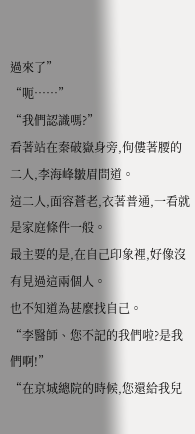過來了”
“呃……”
“我們認識嗎?”
看著站在秦破嶽身旁,佝僂著腰的二人,李海峰皺眉問道。
這二人,面容蒼老,衣著普通,一看就是家庭條件一般。
最主要的是,在自己印象裡,好像沒有見過這兩個人。
也不知道為甚麼找自己。
“李醫師、您不記的我們啦?是我們啊!”
“在京城總院的時候,您還給我兒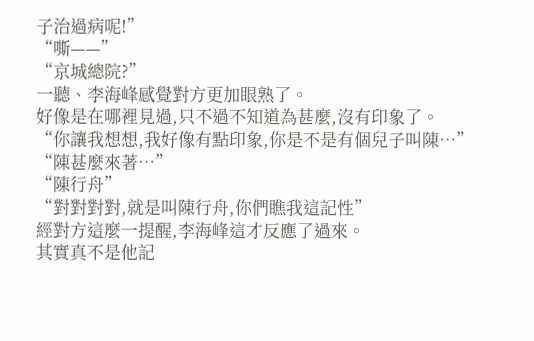子治過病呢!”
“嘶——”
“京城總院?”
一聽、李海峰感覺對方更加眼熟了。
好像是在哪裡見過,只不過不知道為甚麼,沒有印象了。
“你讓我想想,我好像有點印象,你是不是有個兒子叫陳…”
“陳甚麼來著…”
“陳行舟”
“對對對對,就是叫陳行舟,你們瞧我這記性”
經對方這麼一提醒,李海峰這才反應了過來。
其實真不是他記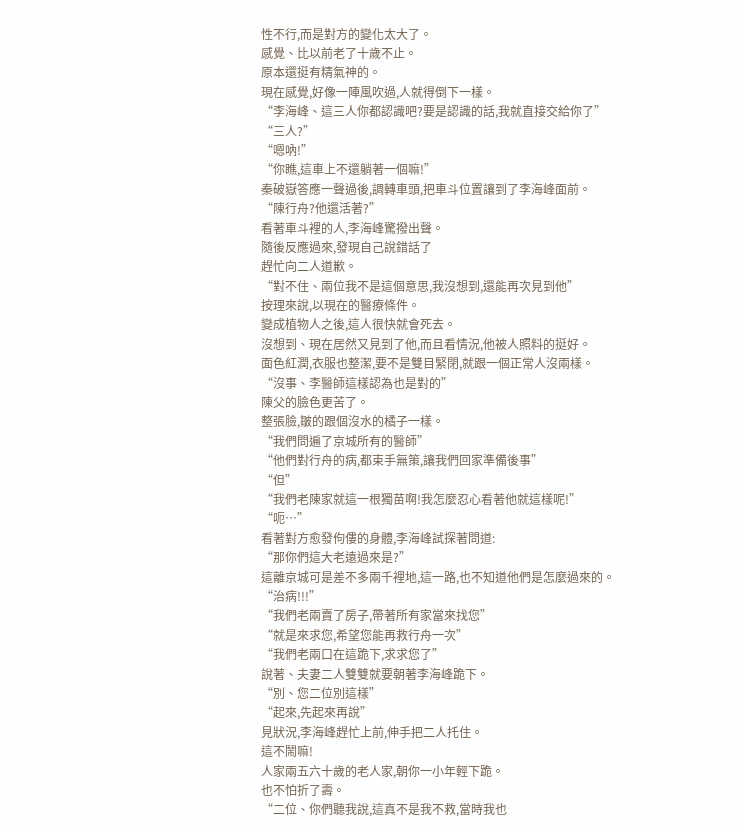性不行,而是對方的變化太大了。
感覺、比以前老了十歲不止。
原本還挺有精氣神的。
現在感覺,好像一陣風吹過,人就得倒下一樣。
“李海峰、這三人你都認識吧?要是認識的話,我就直接交給你了”
“三人?”
“嗯吶!”
“你瞧,這車上不還躺著一個嘛!”
秦破嶽答應一聲過後,調轉車頭,把車斗位置讓到了李海峰面前。
“陳行舟?他還活著?”
看著車斗裡的人,李海峰驚撥出聲。
隨後反應過來,發現自己說錯話了
趕忙向二人道歉。
“對不住、兩位我不是這個意思,我沒想到,還能再次見到他”
按理來說,以現在的醫療條件。
變成植物人之後,這人很快就會死去。
沒想到、現在居然又見到了他,而且看情況,他被人照料的挺好。
面色紅潤,衣服也整潔,要不是雙目緊閉,就跟一個正常人沒兩樣。
“沒事、李醫師這樣認為也是對的”
陳父的臉色更苦了。
整張臉,皺的跟個沒水的橘子一樣。
“我們問遍了京城所有的醫師”
“他們對行舟的病,都束手無策,讓我們回家準備後事”
“但”
“我們老陳家就這一根獨苗啊!我怎麼忍心看著他就這樣呢!”
“呃…”
看著對方愈發佝僂的身體,李海峰試探著問道:
“那你們這大老遠過來是?”
這離京城可是差不多兩千裡地,這一路,也不知道他們是怎麼過來的。
“治病!!!”
“我們老兩賣了房子,帶著所有家當來找您”
“就是來求您,希望您能再救行舟一次”
“我們老兩口在這跪下,求求您了”
說著、夫妻二人雙雙就要朝著李海峰跪下。
“別、您二位別這樣”
“起來,先起來再說”
見狀況,李海峰趕忙上前,伸手把二人托住。
這不鬧嘛!
人家兩五六十歲的老人家,朝你一小年輕下跪。
也不怕折了壽。
“二位、你們聽我說,這真不是我不救,當時我也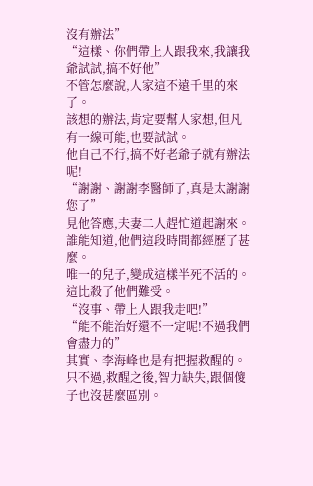沒有辦法”
“這樣、你們帶上人跟我來,我讓我爺試試,搞不好他”
不管怎麼說,人家這不遠千里的來了。
該想的辦法,肯定要幫人家想,但凡有一線可能,也要試試。
他自己不行,搞不好老爺子就有辦法呢!
“謝謝、謝謝李醫師了,真是太謝謝您了”
見他答應,夫妻二人趕忙道起謝來。
誰能知道,他們這段時間都經歷了甚麼。
唯一的兒子,變成這樣半死不活的。
這比殺了他們難受。
“沒事、帶上人跟我走吧!”
“能不能治好還不一定呢!不過我們會盡力的”
其實、李海峰也是有把握救醒的。
只不過,救醒之後,智力缺失,跟個傻子也沒甚麼區別。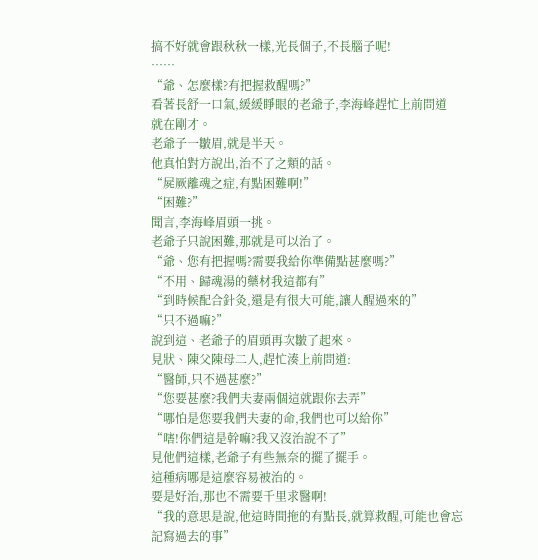搞不好就會跟秋秋一樣,光長個子,不長腦子呢!
……
“爺、怎麼樣?有把握救醒嗎?”
看著長舒一口氣,緩緩睜眼的老爺子,李海峰趕忙上前問道
就在剛才。
老爺子一皺眉,就是半天。
他真怕對方說出,治不了之類的話。
“屍厥離魂之症,有點困難啊!”
“困難?”
聞言,李海峰眉頭一挑。
老爺子只說困難,那就是可以治了。
“爺、您有把握嗎?需要我給你準備點甚麼嗎?”
“不用、歸魂湯的藥材我這都有”
“到時候配合針灸,還是有很大可能,讓人醒過來的”
“只不過嘛?”
說到這、老爺子的眉頭再次皺了起來。
見狀、陳父陳母二人,趕忙湊上前問道:
“醫師,只不過甚麼?”
“您要甚麼?我們夫妻兩個這就跟你去弄”
“哪怕是您要我們夫妻的命,我們也可以給你”
“嗐!你們這是幹嘛?我又沒治說不了”
見他們這樣,老爺子有些無奈的擺了擺手。
這種病哪是這麼容易被治的。
要是好治,那也不需要千里求醫啊!
“我的意思是說,他這時間拖的有點長,就算救醒,可能也會忘記寫過去的事”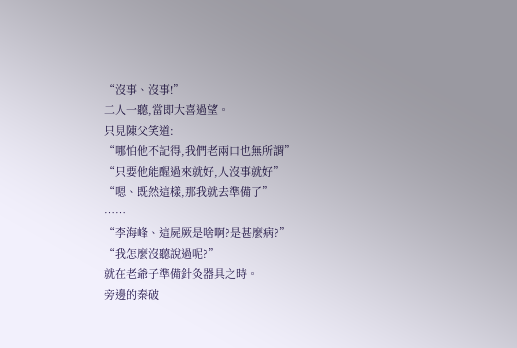“沒事、沒事!”
二人一聽,當即大喜過望。
只見陳父笑道:
“哪怕他不記得,我們老兩口也無所謂”
“只要他能醒過來就好,人沒事就好”
“嗯、既然這樣,那我就去準備了”
……
“李海峰、這屍厥是啥啊?是甚麼病?”
“我怎麼沒聽說過呢?”
就在老爺子準備針灸器具之時。
旁邊的秦破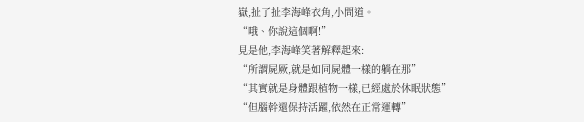嶽,扯了扯李海峰衣角,小問道。
“哦、你說這個啊!”
見是他,李海峰笑著解釋起來:
“所謂屍厥,就是如同屍體一樣的躺在那”
“其實就是身體跟植物一樣,已經處於休眠狀態”
“但腦幹還保持活躍,依然在正常運轉”